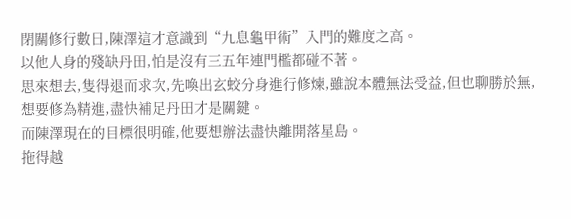閉關修行數日,陳澤這才意識到“九息龜甲術”入門的難度之高。
以他人身的殘缺丹田,怕是沒有三五年連門檻都碰不著。
思來想去,隻得退而求次,先喚出玄蛟分身進行修煉,雖說本體無法受益,但也聊勝於無,想要修為精進,盡快補足丹田才是關鍵。
而陳澤現在的目標很明確,他要想辦法盡快離開落星島。
拖得越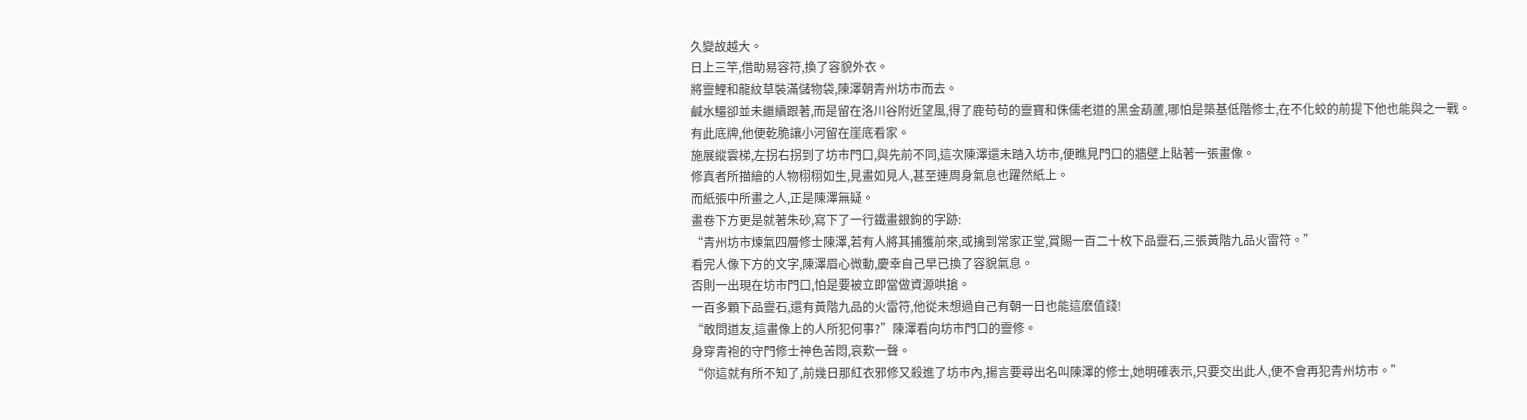久變故越大。
日上三竿,借助易容符,換了容貌外衣。
將靈鯉和龍紋草裝滿儲物袋,陳澤朝青州坊市而去。
鹹水鱷卻並未繼續跟著,而是留在洛川谷附近望風,得了鹿苟苟的靈寶和侏儒老道的黑金葫蘆,哪怕是築基低階修士,在不化蛟的前提下他也能與之一戰。
有此底牌,他便乾脆讓小河留在崖底看家。
施展縱雲梯,左拐右拐到了坊市門口,與先前不同,這次陳澤還未踏入坊市,便瞧見門口的牆壁上貼著一張畫像。
修真者所描繪的人物栩栩如生,見畫如見人,甚至連周身氣息也躍然紙上。
而紙張中所畫之人,正是陳澤無疑。
畫卷下方更是就著朱砂,寫下了一行鐵畫銀鉤的字跡:
“青州坊市煉氣四層修士陳澤,若有人將其捕獲前來,或擒到常家正堂,賞賜一百二十枚下品靈石,三張黃階九品火雷符。”
看完人像下方的文字,陳澤眉心微動,慶幸自己早已換了容貌氣息。
否則一出現在坊市門口,怕是要被立即當做資源哄搶。
一百多顆下品靈石,還有黃階九品的火雷符,他從未想過自己有朝一日也能這麽值錢!
“敢問道友,這畫像上的人所犯何事?”陳澤看向坊市門口的靈修。
身穿青袍的守門修士神色苦悶,哀歎一聲。
“你這就有所不知了,前幾日那紅衣邪修又殺進了坊市內,揚言要尋出名叫陳澤的修士,她明確表示,只要交出此人,便不會再犯青州坊市。”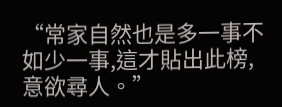“常家自然也是多一事不如少一事,這才貼出此榜,意欲尋人。”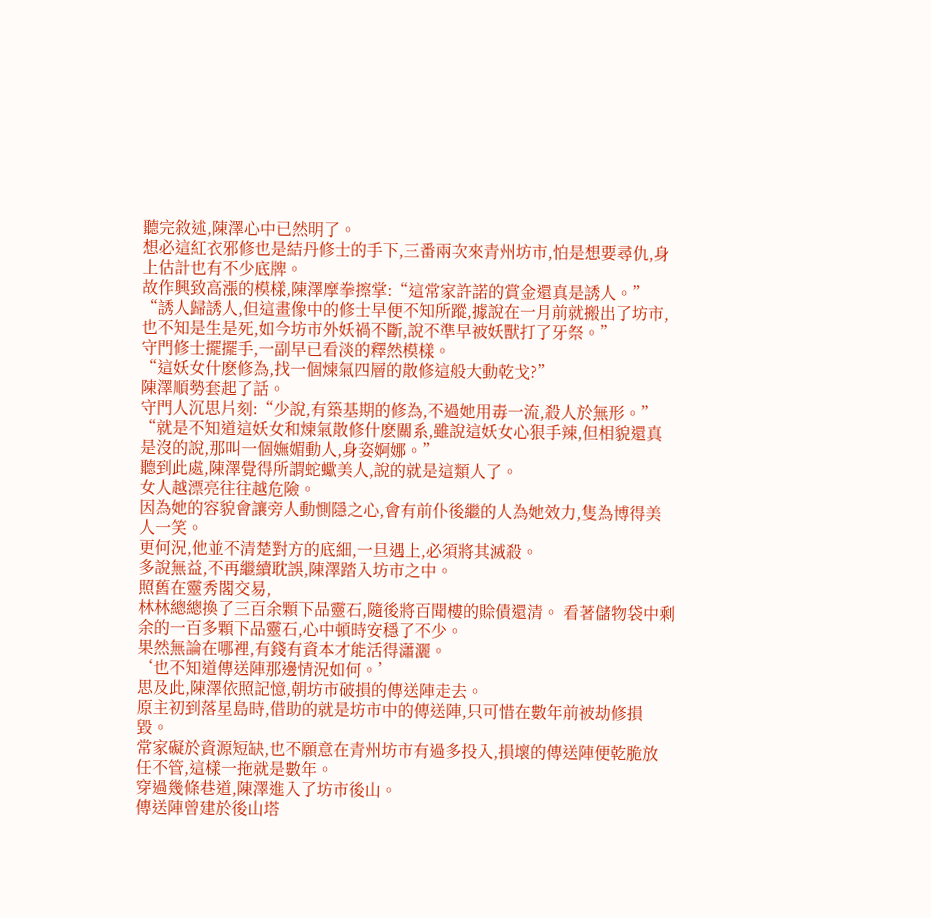聽完敘述,陳澤心中已然明了。
想必這紅衣邪修也是結丹修士的手下,三番兩次來青州坊市,怕是想要尋仇,身上估計也有不少底牌。
故作興致高漲的模樣,陳澤摩拳擦掌:“這常家許諾的賞金還真是誘人。”
“誘人歸誘人,但這畫像中的修士早便不知所蹤,據說在一月前就搬出了坊市,也不知是生是死,如今坊市外妖禍不斷,說不準早被妖獸打了牙祭。”
守門修士擺擺手,一副早已看淡的釋然模樣。
“這妖女什麽修為,找一個煉氣四層的散修這般大動乾戈?”
陳澤順勢套起了話。
守門人沉思片刻:“少說,有築基期的修為,不過她用毒一流,殺人於無形。”
“就是不知道這妖女和煉氣散修什麽關系,雖說這妖女心狠手辣,但相貌還真是沒的說,那叫一個嫵媚動人,身姿婀娜。”
聽到此處,陳澤覺得所謂蛇蠍美人,說的就是這類人了。
女人越漂亮往往越危險。
因為她的容貌會讓旁人動惻隱之心,會有前仆後繼的人為她效力,隻為博得美人一笑。
更何況,他並不清楚對方的底細,一旦遇上,必須將其滅殺。
多說無益,不再繼續耽誤,陳澤踏入坊市之中。
照舊在靈秀閣交易,
林林總總換了三百余顆下品靈石,隨後將百聞樓的賒債還清。 看著儲物袋中剩余的一百多顆下品靈石,心中頓時安穩了不少。
果然無論在哪裡,有錢有資本才能活得瀟灑。
‘也不知道傳送陣那邊情況如何。’
思及此,陳澤依照記憶,朝坊市破損的傳送陣走去。
原主初到落星島時,借助的就是坊市中的傳送陣,只可惜在數年前被劫修損毀。
常家礙於資源短缺,也不願意在青州坊市有過多投入,損壞的傳送陣便乾脆放任不管,這樣一拖就是數年。
穿過幾條巷道,陳澤進入了坊市後山。
傳送陣曾建於後山塔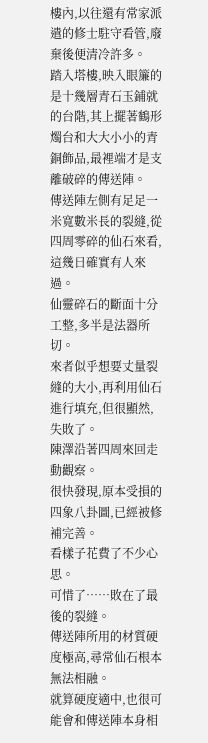樓內,以往還有常家派遣的修士駐守看管,廢棄後便清冷許多。
踏入塔樓,映入眼簾的是十幾層青石玉鋪就的台階,其上擺著鶴形燭台和大大小小的青銅飾品,最裡端才是支離破碎的傳送陣。
傳送陣左側有足足一米寬數米長的裂縫,從四周零碎的仙石來看,這幾日確實有人來過。
仙靈碎石的斷面十分工整,多半是法器所切。
來者似乎想要丈量裂縫的大小,再利用仙石進行填充,但很顯然,失敗了。
陳澤沿著四周來回走動觀察。
很快發現,原本受損的四象八卦圖,已經被修補完善。
看樣子花費了不少心思。
可惜了……敗在了最後的裂縫。
傳送陣所用的材質硬度極高,尋常仙石根本無法相融。
就算硬度適中,也很可能會和傳送陣本身相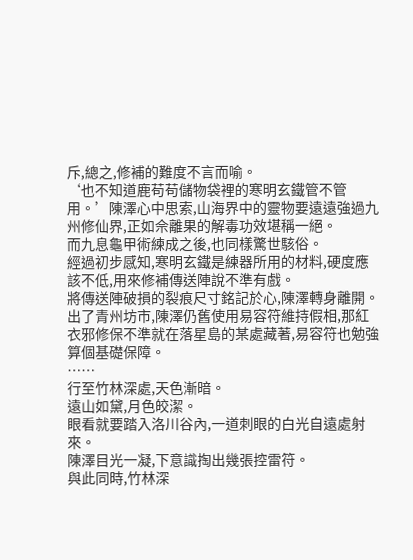斥,總之,修補的難度不言而喻。
‘也不知道鹿苟苟儲物袋裡的寒明玄鐵管不管用。’陳澤心中思索,山海界中的靈物要遠遠強過九州修仙界,正如佘離果的解毒功效堪稱一絕。
而九息龜甲術練成之後,也同樣驚世駭俗。
經過初步感知,寒明玄鐵是練器所用的材料,硬度應該不低,用來修補傳送陣說不準有戲。
將傳送陣破損的裂痕尺寸銘記於心,陳澤轉身離開。
出了青州坊市,陳澤仍舊使用易容符維持假相,那紅衣邪修保不準就在落星島的某處藏著,易容符也勉強算個基礎保障。
……
行至竹林深處,天色漸暗。
遠山如黛,月色皎潔。
眼看就要踏入洛川谷內,一道刺眼的白光自遠處射來。
陳澤目光一凝,下意識掏出幾張控雷符。
與此同時,竹林深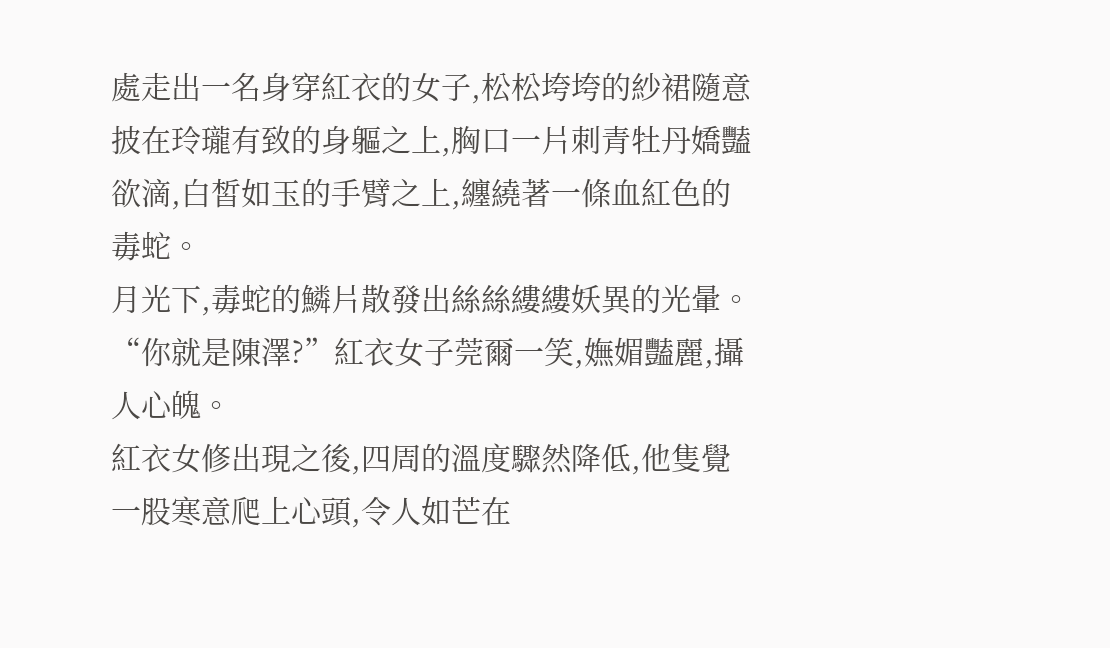處走出一名身穿紅衣的女子,松松垮垮的紗裙隨意披在玲瓏有致的身軀之上,胸口一片刺青牡丹嬌豔欲滴,白皙如玉的手臂之上,纏繞著一條血紅色的毒蛇。
月光下,毒蛇的鱗片散發出絲絲縷縷妖異的光暈。
“你就是陳澤?”紅衣女子莞爾一笑,嫵媚豔麗,攝人心魄。
紅衣女修出現之後,四周的溫度驟然降低,他隻覺一股寒意爬上心頭,令人如芒在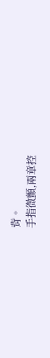背。
手指微顫,兩章控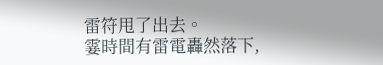雷符甩了出去。
霎時間有雷電轟然落下,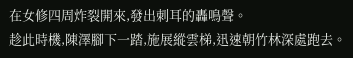在女修四周炸裂開來,發出刺耳的轟鳴聲。
趁此時機,陳澤腳下一踏,施展縱雲梯,迅速朝竹林深處跑去。